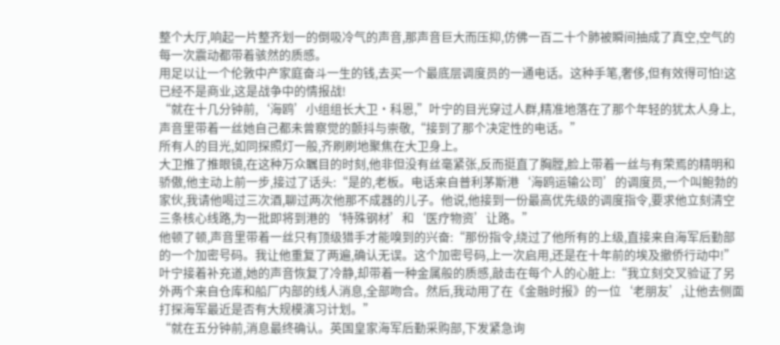整个大厅,响起一片整齐划一的倒吸冷气的声音,那声音巨大而压抑,仿佛一百二十个肺被瞬间抽成了真空,空气的每一次震动都带着骇然的质感。
用足以让一个伦敦中产家庭奋斗一生的钱,去买一个最底层调度员的一通电话。这种手笔,奢侈,但有效得可怕!这已经不是商业,这是战争中的情报战!
“就在十几分钟前,‘海鸥’小组组长大卫·科恩,”叶宁的目光穿过人群,精准地落在了那个年轻的犹太人身上,声音里带着一丝她自己都未曾察觉的颤抖与崇敬,“接到了那个决定性的电话。”
所有人的目光,如同探照灯一般,齐刷刷地聚焦在大卫身上。
大卫推了推眼镜,在这种万众瞩目的时刻,他非但没有丝毫紧张,反而挺直了胸膛,脸上带着一丝与有荣焉的精明和骄傲,他主动上前一步,接过了话头:“是的,老板。电话来自普利茅斯港‘海鸥运输公司’的调度员,一个叫鲍勃的家伙,我请他喝过三次酒,聊过两次他那不成器的儿子。他说,他接到一份最高优先级的调度指令,要求他立刻清空三条核心线路,为一批即将到港的‘特殊钢材’和‘医疗物资’让路。”
他顿了顿,声音里带着一丝只有顶级猎手才能嗅到的兴奋:“那份指令,绕过了他所有的上级,直接来自海军后勤部的一个加密号码。我让他重复了两遍,确认无误。这个加密号码,上一次启用,还是在十年前的埃及撤侨行动中!”
叶宁接着补充道,她的声音恢复了冷静,却带着一种金属般的质感,敲击在每个人的心脏上:“我立刻交叉验证了另外两个来自仓库和船厂内部的线人消息,全部吻合。然后,我动用了在《金融时报》的一位‘老朋友’,让他去侧面打探海军最近是否有大规模演习计划。”
“就在五分钟前,消息最终确认。英国皇家海军后勤采购部,下发紧急询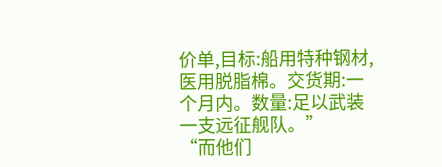价单,目标:船用特种钢材,医用脱脂棉。交货期:一个月内。数量:足以武装一支远征舰队。”
“而他们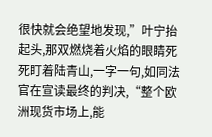很快就会绝望地发现,”叶宁抬起头,那双燃烧着火焰的眼睛死死盯着陆青山,一字一句,如同法官在宣读最终的判决,“整个欧洲现货市场上,能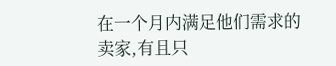在一个月内满足他们需求的卖家,有且只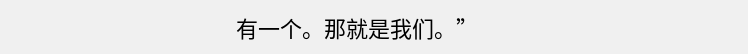有一个。那就是我们。”